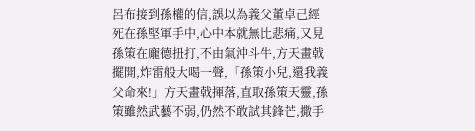呂布接到孫權的信,誤以為義父董卓己經死在孫堅軍手中,心中本就無比悲痛,又見孫策在龐德扭打,不由氣沖斗牛,方天畫戟擺開,炸雷般大喝一聲,「孫策小兒,還我義父命來!」方天畫戟揮落,直取孫策天靈,孫策雖然武藝不弱,仍然不敢試其鋒芒,撒手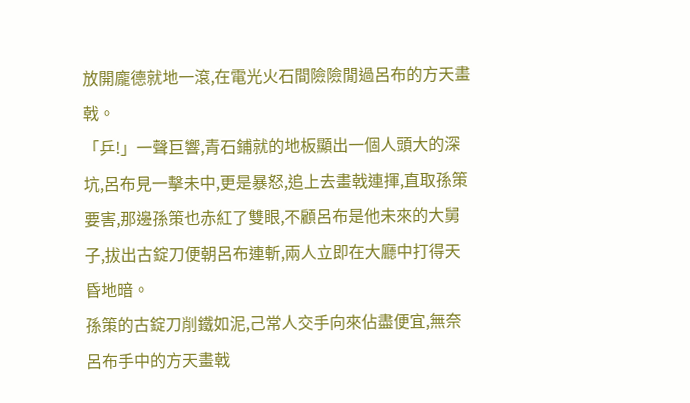放開龐德就地一滾,在電光火石間險險閒過呂布的方天畫戟。
「乒!」一聲巨響,青石鋪就的地板顯出一個人頭大的深坑,呂布見一擊未中,更是暴怒,追上去畫戟連揮,直取孫策要害,那邊孫策也赤紅了雙眼,不顧呂布是他未來的大舅子,拔出古錠刀便朝呂布連斬,兩人立即在大廳中打得天昏地暗。
孫策的古錠刀削鐵如泥,己常人交手向來佔盡便宜,無奈呂布手中的方天畫戟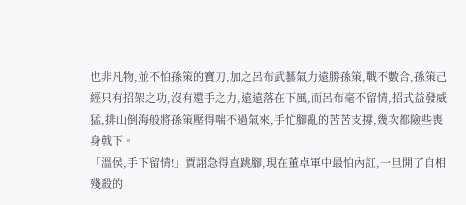也非凡物,並不怕孫策的寶刀,加之呂布武藝氣力遠勝孫策,戰不數合,孫策己經只有招架之功,沒有還手之力,遠遠落在下風,而呂布毫不留情,招式益發威猛,排山倒海般將孫策壓得喘不過氣來,手忙腳亂的苦苦支撐,幾次都險些喪身戟下。
「溫侯,手下留情!」賈詡急得直跳腳,現在董卓軍中最怕內訌,一旦開了自相殘殺的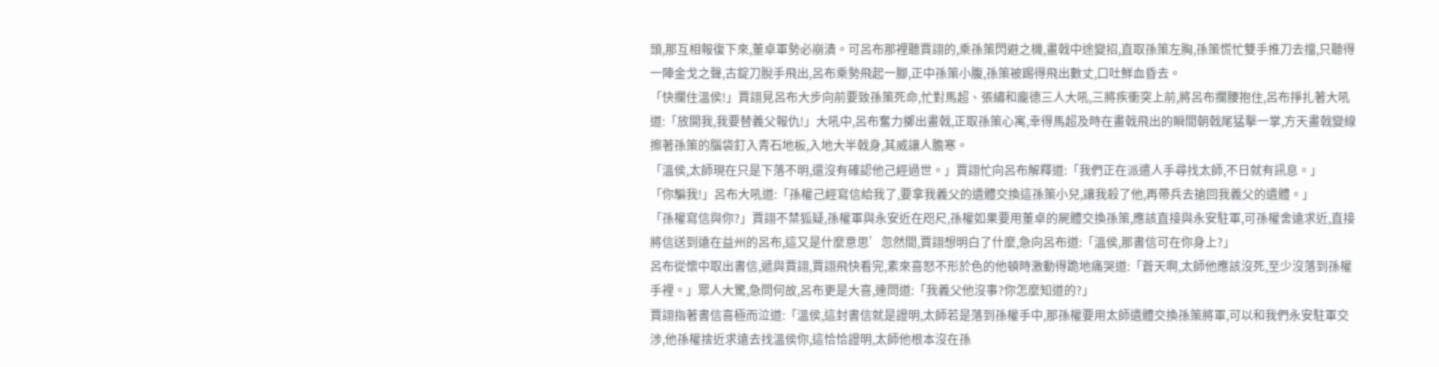頭,那互相報復下來,董卓軍勢必崩潰。可呂布那裡聽賈詡的,乘孫策閃避之機,畫戟中途變招,直取孫策左胸,孫策慌忙雙手推刀去擋,只聽得一陣金戈之聲,古錠刀脫手飛出,呂布乘勢飛起一腳,正中孫策小腹,孫策被踢得飛出數丈,口吐鮮血昏去。
「快攔住溫侯!」賈詡見呂布大步向前要致孫策死命,忙對馬超、張繡和龐德三人大吼,三將疾衝突上前,將呂布攔腰抱住,呂布掙扎著大吼道:「放開我,我要替義父報仇!」大吼中,呂布奮力擲出畫戟,正取孫策心寓,幸得馬超及時在畫戟飛出的瞬間朝戟尾猛擊一掌,方天畫戟變線擦著孫策的腦袋釘入青石地板,入地大半戟身,其威讓人膽寒。
「溫侯,太師現在只是下落不明,還沒有確認他己經過世。」賈詡忙向呂布解釋道:「我們正在派遣人手尋找太師,不日就有訊息。」
「你騙我!」呂布大吼道:「孫權己經寫信給我了,要拿我義父的遺體交換這孫策小兒,讓我殺了他,再帶兵去搶回我義父的遺體。」
「孫權寫信與你?」賈詡不禁狐疑,孫權軍與永安近在咫尺,孫權如果要用董卓的屍體交換孫策,應該直接與永安駐軍,可孫權舍遠求近,直接將信送到遠在益州的呂布,這又是什麼意思’忽然間,賈詡想明白了什麼,急向呂布道:「溫侯,那書信可在你身上?」
呂布從懷中取出書信,遞與賈詡,賈詡飛快看完,素來喜怒不形於色的他頓時激動得跪地痛哭道:「蒼天啊,太師他應該沒死,至少沒落到孫權手裡。」眾人大驚,急問何故,呂布更是大喜,連問道:「我義父他沒事?你怎麼知道的?」
賈詡指著書信喜極而泣道:「溫侯,這封書信就是證明,太師若是落到孫權手中,那孫權要用太師遺體交換孫策將軍,可以和我們永安駐軍交涉,他孫權捨近求遠去找溫侯你,這恰恰證明,太師他根本沒在孫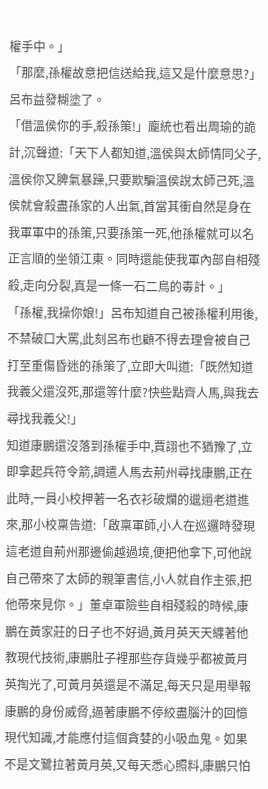權手中。」
「那麼,孫權故意把信送給我,這又是什麼意思?」呂布益發糊塗了。
「借溫侯你的手,殺孫策!」龐統也看出周瑜的詭計,沉聲道:「天下人都知道,溫侯與太師情同父子,溫侯你又脾氣暴躁,只要欺騙溫侯說太師己死,溫侯就會殺盡孫家的人出氣,首當其衝自然是身在我軍軍中的孫策,只要孫策一死,他孫權就可以名正言順的坐領江東。同時還能使我軍內部自相殘殺,走向分裂,真是一條一石二鳥的毒計。」
「孫權,我操你娘!」呂布知道自己被孫權利用後,不禁破口大罵,此刻呂布也顧不得去理會被自己打至重傷昏迷的孫策了,立即大叫道:「既然知道我義父還沒死,那還等什麼?快些點齊人馬,與我去尋找我義父!」
知道康鵬還沒落到孫權手中,賈詡也不猶豫了,立即拿起兵符令箭,調遣人馬去荊州尋找康鵬,正在此時,一員小校押著一名衣衫破爛的邋遢老道進來,那小校稟告道:「啟稟軍師,小人在巡邏時發現這老道自荊州那邊偷越過境,便把他拿下,可他說自己帶來了太師的親筆書信,小人就自作主張,把他帶來見你。」董卓軍險些自相殘殺的時候,康鵬在黃家莊的日子也不好過,黃月英天天纏著他教現代技術,康鵬肚子裡那些存貨幾乎都被黃月英掏光了,可黃月英還是不滿足,每天只是用舉報康鵬的身份威脅,逼著康鵬不停絞盡腦汁的回憶現代知識,才能應付這個貪婪的小吸血鬼。如果不是文鷺拉著黃月英,又每天悉心照料,康鵬只怕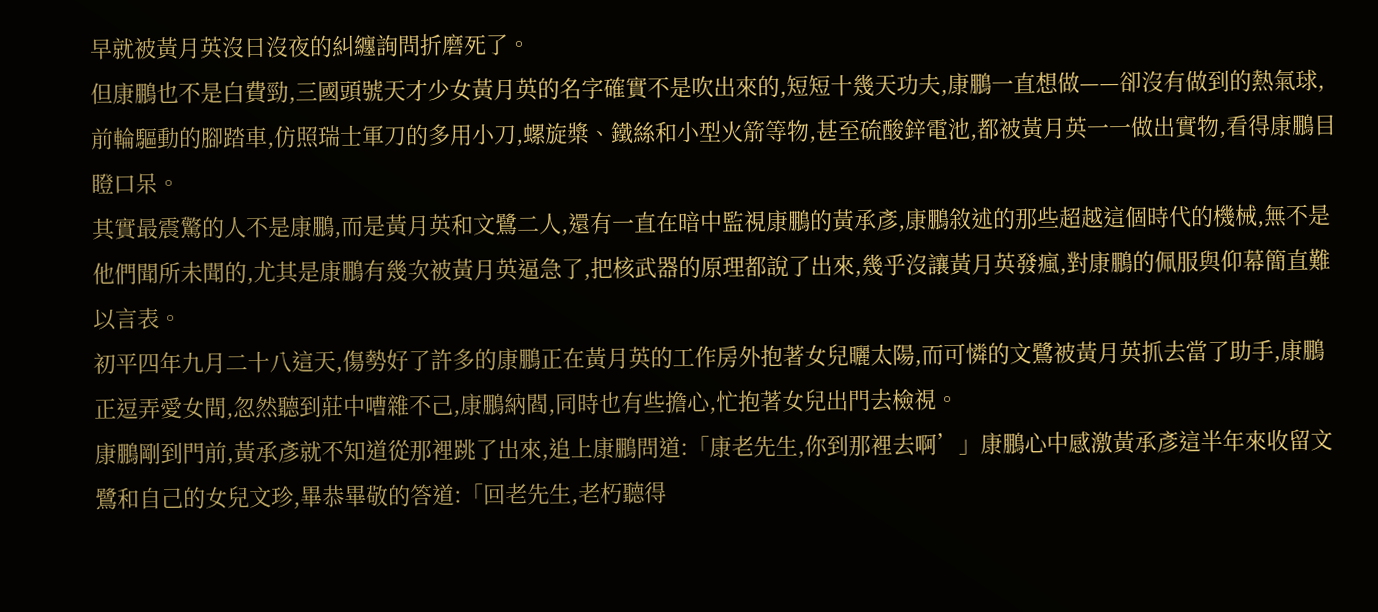早就被黃月英沒日沒夜的糾纏詢問折磨死了。
但康鵬也不是白費勁,三國頭號天才少女黃月英的名字確實不是吹出來的,短短十幾天功夫,康鵬一直想做——卻沒有做到的熱氣球,前輪驅動的腳踏車,仿照瑞士軍刀的多用小刀,螺旋槳、鐵絲和小型火箭等物,甚至硫酸鋅電池,都被黃月英一一做出實物,看得康鵬目瞪口呆。
其實最震驚的人不是康鵬,而是黃月英和文鷺二人,還有一直在暗中監視康鵬的黃承彥,康鵬敘述的那些超越這個時代的機械,無不是他們聞所未聞的,尤其是康鵬有幾次被黃月英逼急了,把核武器的原理都說了出來,幾乎沒讓黃月英發瘋,對康鵬的佩服與仰幕簡直難以言表。
初平四年九月二十八這天,傷勢好了許多的康鵬正在黃月英的工作房外抱著女兒曬太陽,而可憐的文鷺被黃月英抓去當了助手,康鵬正逗弄愛女間,忽然聽到莊中嘈雜不己,康鵬納閻,同時也有些擔心,忙抱著女兒出門去檢視。
康鵬剛到門前,黃承彥就不知道從那裡跳了出來,追上康鵬問道:「康老先生,你到那裡去啊’」康鵬心中感激黃承彥這半年來收留文鷺和自己的女兒文珍,畢恭畢敬的答道:「回老先生,老朽聽得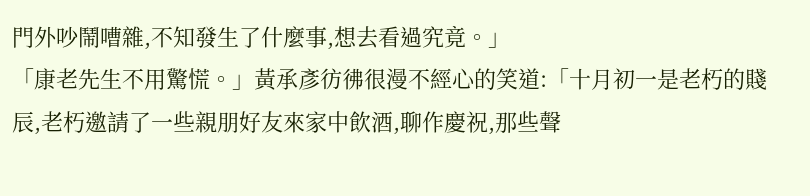門外吵鬧嘈雜,不知發生了什麼事,想去看過究竟。」
「康老先生不用驚慌。」黃承彥彷彿很漫不經心的笑道:「十月初一是老朽的賤辰,老朽邀請了一些親朋好友來家中飲酒,聊作慶祝,那些聲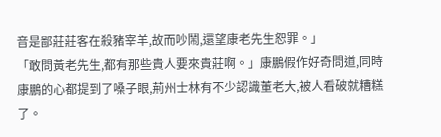音是鄙莊莊客在殺豬宰羊,故而吵鬧,還望康老先生恕罪。」
「敢問黃老先生,都有那些貴人要來貴莊啊。」康鵬假作好奇問道,同時康鵬的心都提到了嗓子眼,荊州士林有不少認識董老大,被人看破就糟糕了。